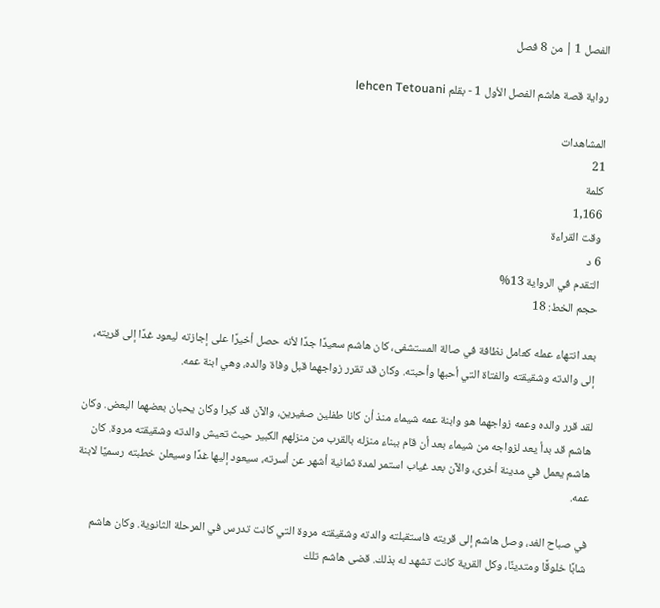الفصل 1 | من 8 فصل

رواية قصة هاشم الفصل الأول 1 - بقلم lehcen Tetouani

المشاهدات
21
كلمة
1,166
وقت القراءة
6 د
التقدم في الرواية 13%
حجم الخط: 18

بعد انتهاء عمله كعامل نظافة في صالة المستشفى، كان هاشم سعيدًا جدًا لأنه حصل أخيرًا على إجازته ليعود غدًا إلى قريته، إلى والدته وشقيقته والفتاة التي أحبها وأحبته. وكان قد تقرر زواجهما قبل وفاة والده، وهي ابنة عمه.

لقد قرر والده وعمه زواجهما هو وابنة عمه شيماء منذ أن كانا طفلين صغيرين، والآن قد كبرا وكان يحبان بعضهما البعض. وكان هاشم قد بدأ يعد لزواجه من شيماء بعد أن قام ببناء منزله بالقرب من منزلهم الكبير حيث تعيش والدته وشقيقته مروة. كان هاشم يعمل في مدينة أخرى، والآن بعد غياب استمر لمدة ثمانية أشهر عن أسرته، سيعود إليها غدًا وسيعلن خطبته رسميًا لابنة عمه.

في صباح الغد، وصل هاشم إلى قريته فاستقبلته والدته وشقيقته مروة التي كانت تدرس في المرحلة الثانوية. وكان هاشم شابًا خلوقًا ومتدينًا، وكل القرية كانت تشهد له بذلك. قضى هاشم تلك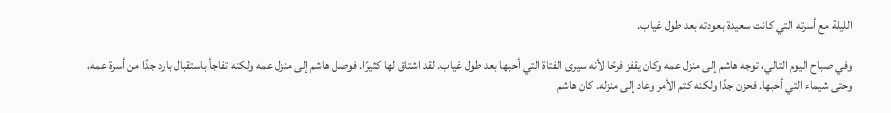الليلة مع أسرته التي كانت سعيدة بعودته بعد طول غياب.

وفي صباح اليوم التالي، توجه هاشم إلى منزل عمه وكان يقفز فرحًا لأنه سيرى الفتاة التي أحبها بعد طول غياب. لقد اشتاق لها كثيرًا. فوصل هاشم إلى منزل عمه ولكنه تفاجأ باستقبال بارد جدًا من أسرة عمه، وحتى شيماء التي أحبها. فحزن جدًا ولكنه كتم الأمر وعاد إلى منزله. كان هاشم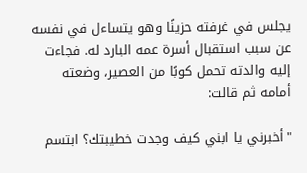يجلس في غرفته حزينًا وهو يتساءل في نفسه عن سبب استقبال أسرة عمه البارد له. فجاءت إليه والدته تحمل كوبًا من العصير، وضعته أمامه ثم قالت:

"أخبرني يا ابني كيف وجدت خطيبتك؟ ابتسم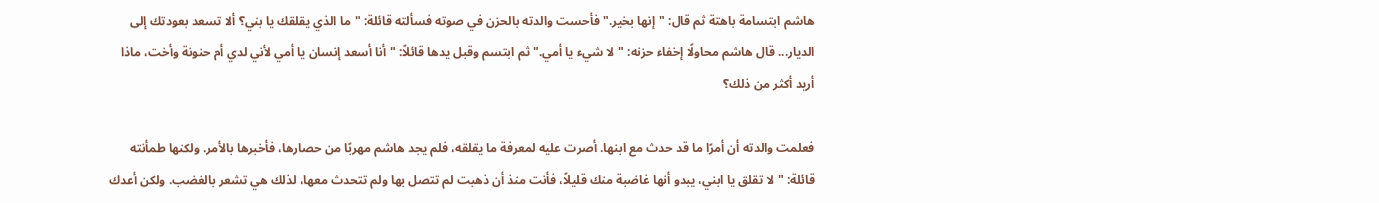هاشم ابتسامة باهتة ثم قال: "إنها بخير." فأحست والدته بالحزن في صوته فسألته قائلة: "ما الذي يقلقك يا بني؟ ألا تسعد بعودتك إلى الديار... قال هاشم محاولًا إخفاء حزنه: "لا شيء يا أمي." ثم ابتسم وقبل يدها قائلاً: "أنا أسعد إنسان يا أمي لأني لدي أم حنونة وأخت، ماذا أريد أكثر من ذلك؟

فعلمت والدته أن أمرًا ما قد حدث مع ابنها. أصرت عليه لمعرفة ما يقلقه، فلم يجد هاشم مهربًا من حصارها، فأخبرها بالأمر. ولكنها طمأنته قائلة: "لا تقلق يا ابني، يبدو أنها غاضبة منك قليلاً، فأنت منذ أن ذهبت لم تتصل بها ولم تتحدث معها، لذلك هي تشعر بالغضب. ولكن أعدك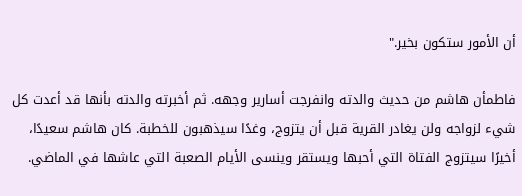أن الأمور ستكون بخير."

فاطمأن هاشم من حديث والدته وانفرجت أسارير وجهه. ثم أخبرته والدته بأنها قد أعدت كل شيء لزواجه ولن يغادر القرية قبل أن يتزوج، وغدًا سيذهبون للخطبة. كان هاشم سعيدًا، أخيرًا سيتزوج الفتاة التي أحبها ويستقر وينسى الأيام الصعبة التي عاشها في الماضي.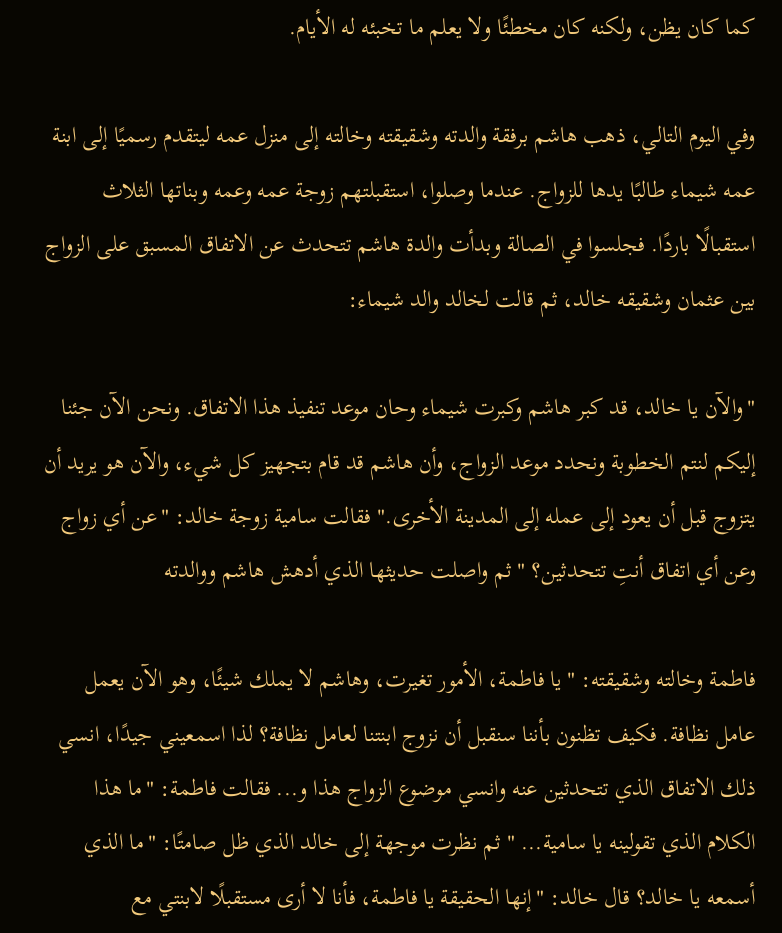كما كان يظن، ولكنه كان مخطئًا ولا يعلم ما تخبئه له الأيام.

وفي اليوم التالي، ذهب هاشم برفقة والدته وشقيقته وخالته إلى منزل عمه ليتقدم رسميًا إلى ابنة عمه شيماء طالبًا يدها للزواج. عندما وصلوا، استقبلتهم زوجة عمه وعمه وبناتها الثلاث استقبالًا باردًا. فجلسوا في الصالة وبدأت والدة هاشم تتحدث عن الاتفاق المسبق على الزواج بين عثمان وشقيقه خالد، ثم قالت لخالد والد شيماء:

"والآن يا خالد، قد كبر هاشم وكبرت شيماء وحان موعد تنفيذ هذا الاتفاق. ونحن الآن جئنا إليكم لنتم الخطوبة ونحدد موعد الزواج، وأن هاشم قد قام بتجهيز كل شيء، والآن هو يريد أن يتزوج قبل أن يعود إلى عمله إلى المدينة الأخرى." فقالت سامية زوجة خالد: "عن أي زواج وعن أي اتفاق أنتِ تتحدثين؟ " ثم واصلت حديثها الذي أدهش هاشم ووالدته

فاطمة وخالته وشقيقته: "يا فاطمة، الأمور تغيرت، وهاشم لا يملك شيئًا، وهو الآن يعمل عامل نظافة. فكيف تظنون بأننا سنقبل أن نزوج ابنتنا لعامل نظافة؟ لذا اسمعيني جيدًا، انسي ذلك الاتفاق الذي تتحدثين عنه وانسي موضوع الزواج هذا و... فقالت فاطمة: "ما هذا الكلام الذي تقولينه يا سامية... " ثم نظرت موجهة إلى خالد الذي ظل صامتًا: "ما الذي أسمعه يا خالد؟ قال خالد: "إنها الحقيقة يا فاطمة، فأنا لا أرى مستقبلًا لابنتي مع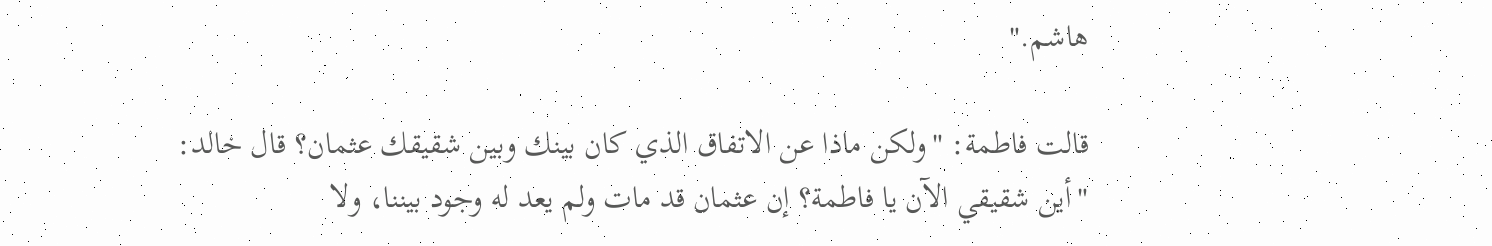هاشم."

قالت فاطمة: "ولكن ماذا عن الاتفاق الذي كان بينك وبين شقيقك عثمان؟ قال خالد: "أين شقيقي الآن يا فاطمة؟ إن عثمان قد مات ولم يعد له وجود بيننا، ولا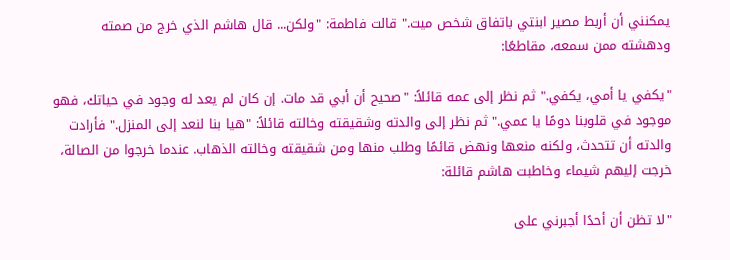يمكنني أن أربط مصير ابنتي باتفاق شخص ميت." قالت فاطمة: "ولكن... قال هاشم الذي خرج من صمته ودهشته ممن سمعه، مقاطعًا:

"يكفي يا أمي، يكفي." ثم نظر إلى عمه قائلاً: "صحيح أن أبي قد مات. إن كان لم يعد له وجود في حياتك، فهو موجود في قلوبنا دومًا يا عمي." ثم نظر إلى والدته وشقيقته وخالته قائلاً: "هيا بنا لنعد إلى المنزل." فأرادت والدته أن تتحدث، ولكنه منعها ونهض قائمًا وطلب منها ومن شقيقته وخالته الذهاب. عندما خرجوا من الصالة، خرجت إليهم شيماء وخاطبت هاشم قائلة:

"لا تظن أن أحدًا أجبرني على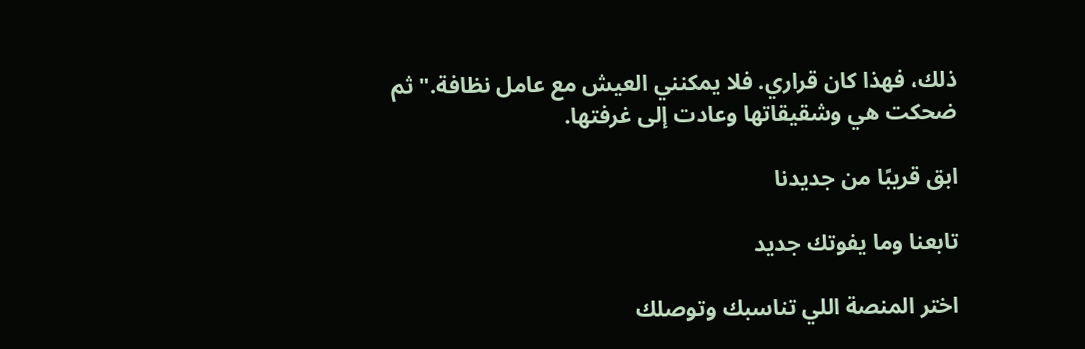ذلك، فهذا كان قراري. فلا يمكنني العيش مع عامل نظافة." ثم ضحكت هي وشقيقاتها وعادت إلى غرفتها.

ابق قريبًا من جديدنا

تابعنا وما يفوتك جديد

اختر المنصة اللي تناسبك وتوصلك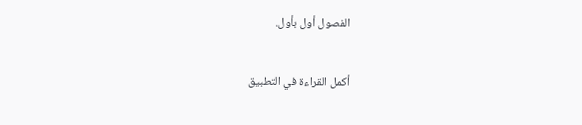الفصول أول بأول.

أكمل القراءة في التطبيق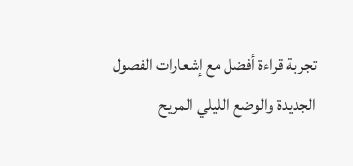تجربة قراءة أفضل مع إشعارات الفصول الجديدة والوضع الليلي المريح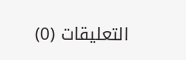التعليقات (0)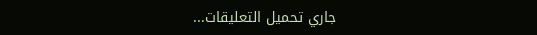جاري تحميل التعليقات...